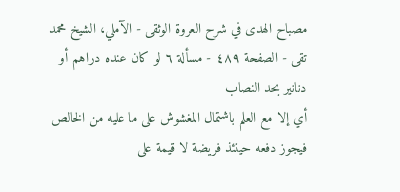مصباح الهدى في شرح العروة الوثقى - الآملي، الشيخ محمد تقى - الصفحة ٤٨٩ - مسألة ٦ لو كان عنده دراهم أو دنانير بحد النصاب
أي إلا مع العلم باشتمال المغشوش على ما عليه من الخالص فيجوز دفعه حينئذ فريضة لا قيمة على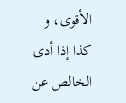الأقوى، و كذا إذا أدى الخالص عن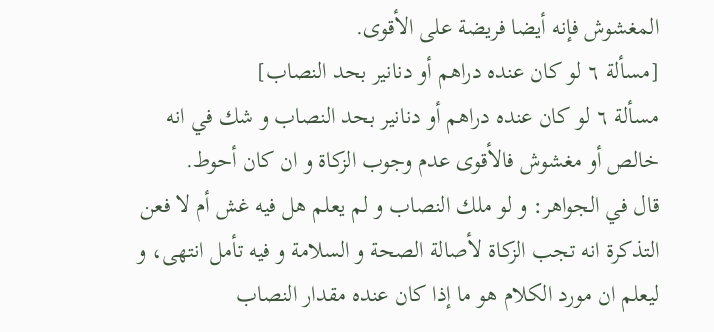المغشوش فإنه أيضا فريضة على الأقوى.
[مسألة ٦ لو كان عنده دراهم أو دنانير بحد النصاب]
مسألة ٦ لو كان عنده دراهم أو دنانير بحد النصاب و شك في انه خالص أو مغشوش فالأقوى عدم وجوب الزكاة و ان كان أحوط.
قال في الجواهر: و لو ملك النصاب و لم يعلم هل فيه غش أم لا فعن التذكرة انه تجب الزكاة لأصالة الصحة و السلامة و فيه تأمل انتهى، و ليعلم ان مورد الكلام هو ما إذا كان عنده مقدار النصاب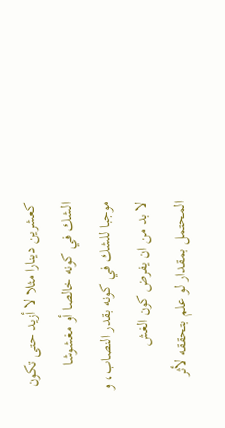كعشرين دينارا مثلا لا أزيد حتى تكون الشك في كونه خالصا أو مغشوشا موجبا للشك في كونه بقدر النصاب، و لا بد من ان يفرض كون الغش المحتمل بمقدار لو علم بتحققه لأثر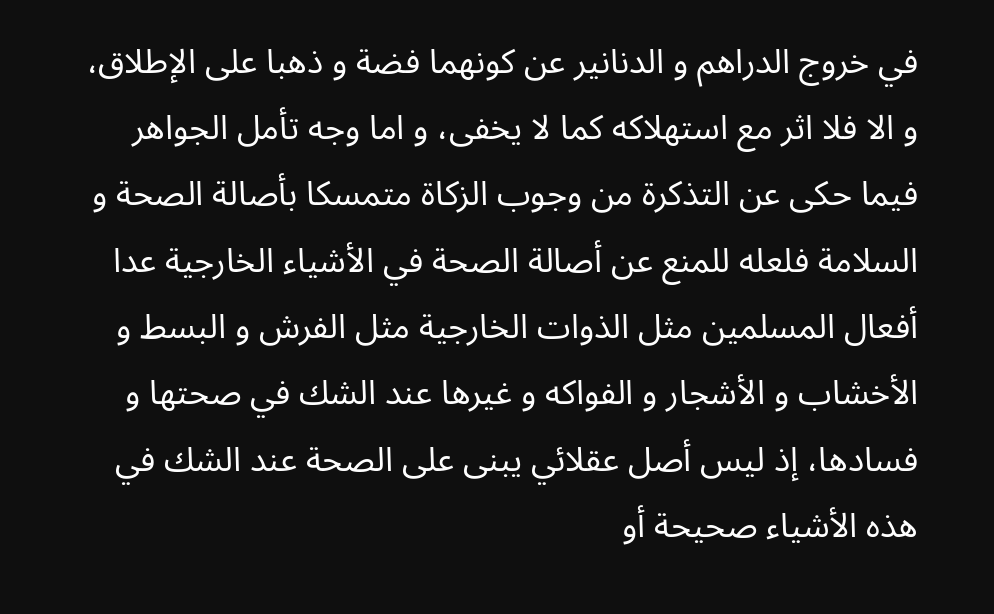في خروج الدراهم و الدنانير عن كونهما فضة و ذهبا على الإطلاق، و الا فلا اثر مع استهلاكه كما لا يخفى، و اما وجه تأمل الجواهر فيما حكى عن التذكرة من وجوب الزكاة متمسكا بأصالة الصحة و السلامة فلعله للمنع عن أصالة الصحة في الأشياء الخارجية عدا أفعال المسلمين مثل الذوات الخارجية مثل الفرش و البسط و الأخشاب و الأشجار و الفواكه و غيرها عند الشك في صحتها و فسادها، إذ ليس أصل عقلائي يبنى على الصحة عند الشك في هذه الأشياء صحيحة أو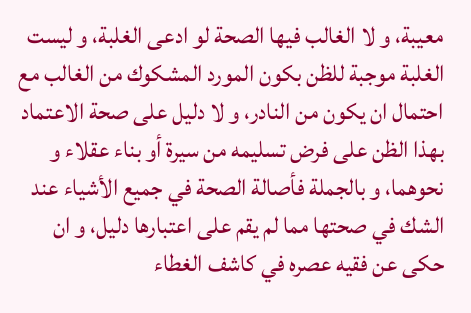معيبة، و لا الغالب فيها الصحة لو ادعى الغلبة، و ليست الغلبة موجبة للظن بكون المورد المشكوك من الغالب مع احتمال ان يكون من النادر، و لا دليل على صحة الاعتماد بهذا الظن على فرض تسليمه من سيرة أو بناء عقلاء و نحوهما، و بالجملة فأصالة الصحة في جميع الأشياء عند الشك في صحتها مما لم يقم على اعتبارها دليل، و ان حكى عن فقيه عصره في كاشف الغطاء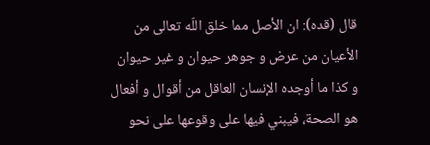قال (قده): ان الأصل مما خلق اللّه تعالى من الأعيان من عرض و جوهر حيوان و غير حيوان و كذا ما أوجده الإنسان العاقل من أقوال و أفعال هو الصحة، فيبني فيها على وقوعها على نحو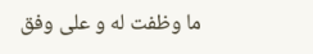ما وظفت له و على وفق